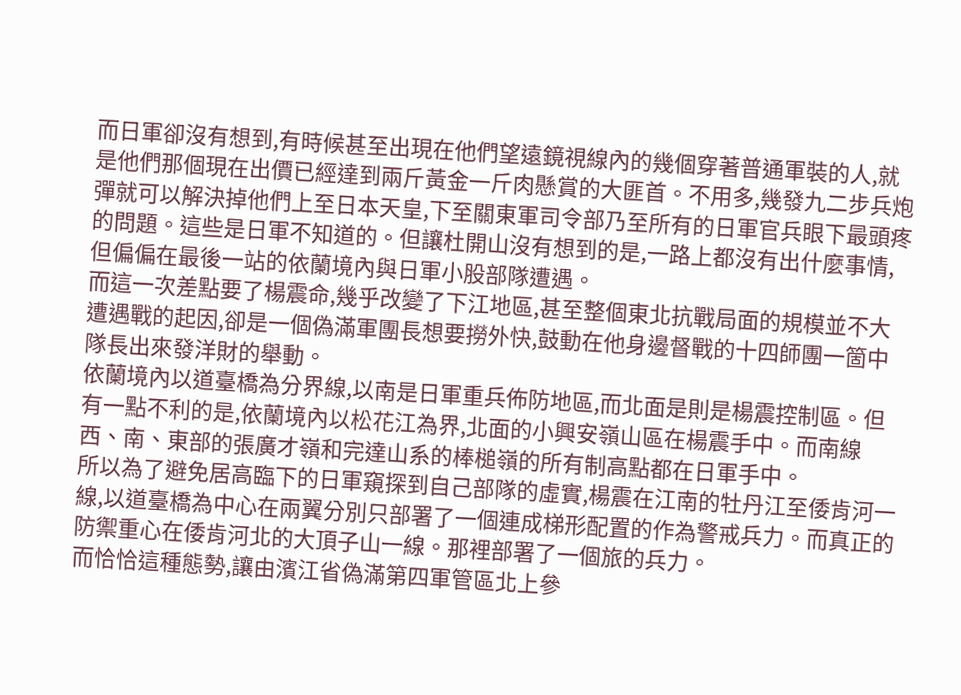而日軍卻沒有想到,有時候甚至出現在他們望遠鏡視線內的幾個穿著普通軍裝的人,就是他們那個現在出價已經達到兩斤黃金一斤肉懸賞的大匪首。不用多,幾發九二步兵炮彈就可以解決掉他們上至日本天皇,下至關東軍司令部乃至所有的日軍官兵眼下最頭疼的問題。這些是日軍不知道的。但讓杜開山沒有想到的是,一路上都沒有出什麼事情,但偏偏在最後一站的依蘭境內與日軍小股部隊遭遇。
而這一次差點要了楊震命,幾乎改變了下江地區,甚至整個東北抗戰局面的規模並不大遭遇戰的起因,卻是一個偽滿軍團長想要撈外快,鼓動在他身邊督戰的十四師團一箇中隊長出來發洋財的舉動。
依蘭境內以道臺橋為分界線,以南是日軍重兵佈防地區,而北面是則是楊震控制區。但有一點不利的是,依蘭境內以松花江為界,北面的小興安嶺山區在楊震手中。而南線西、南、東部的張廣才嶺和完達山系的棒槌嶺的所有制高點都在日軍手中。
所以為了避免居高臨下的日軍窺探到自己部隊的虛實,楊震在江南的牡丹江至倭肯河一線,以道臺橋為中心在兩翼分別只部署了一個連成梯形配置的作為警戒兵力。而真正的防禦重心在倭肯河北的大頂子山一線。那裡部署了一個旅的兵力。
而恰恰這種態勢,讓由濱江省偽滿第四軍管區北上參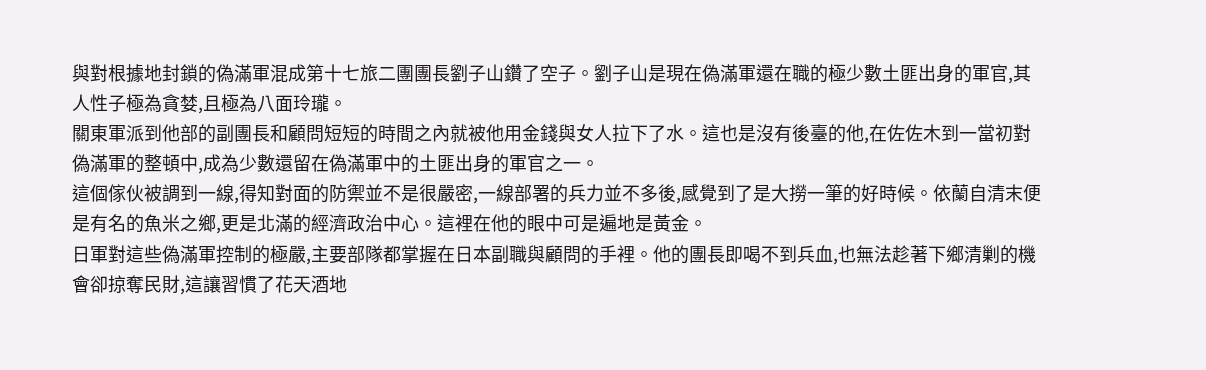與對根據地封鎖的偽滿軍混成第十七旅二團團長劉子山鑽了空子。劉子山是現在偽滿軍還在職的極少數土匪出身的軍官,其人性子極為貪婪,且極為八面玲瓏。
關東軍派到他部的副團長和顧問短短的時間之內就被他用金錢與女人拉下了水。這也是沒有後臺的他,在佐佐木到一當初對偽滿軍的整頓中,成為少數還留在偽滿軍中的土匪出身的軍官之一。
這個傢伙被調到一線,得知對面的防禦並不是很嚴密,一線部署的兵力並不多後,感覺到了是大撈一筆的好時候。依蘭自清末便是有名的魚米之鄉,更是北滿的經濟政治中心。這裡在他的眼中可是遍地是黃金。
日軍對這些偽滿軍控制的極嚴,主要部隊都掌握在日本副職與顧問的手裡。他的團長即喝不到兵血,也無法趁著下鄉清剿的機會卻掠奪民財,這讓習慣了花天酒地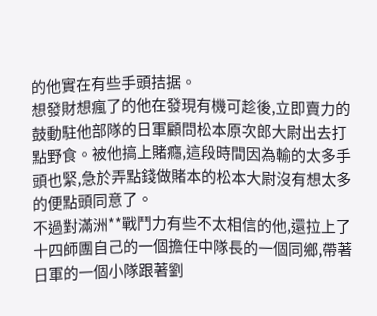的他實在有些手頭拮据。
想發財想瘋了的他在發現有機可趁後,立即賣力的鼓動駐他部隊的日軍顧問松本原次郎大尉出去打點野食。被他搞上賭癮,這段時間因為輸的太多手頭也緊,急於弄點錢做賭本的松本大尉沒有想太多的便點頭同意了。
不過對滿洲**戰鬥力有些不太相信的他,還拉上了十四師團自己的一個擔任中隊長的一個同鄉,帶著日軍的一個小隊跟著劉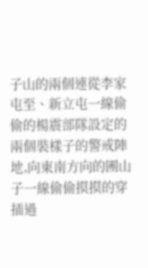子山的兩個連從李家屯至、新立屯一線偷偷的楊震部隊設定的兩個裝樣子的警戒陣地,向東南方向的團山子一線偷偷摸摸的穿插過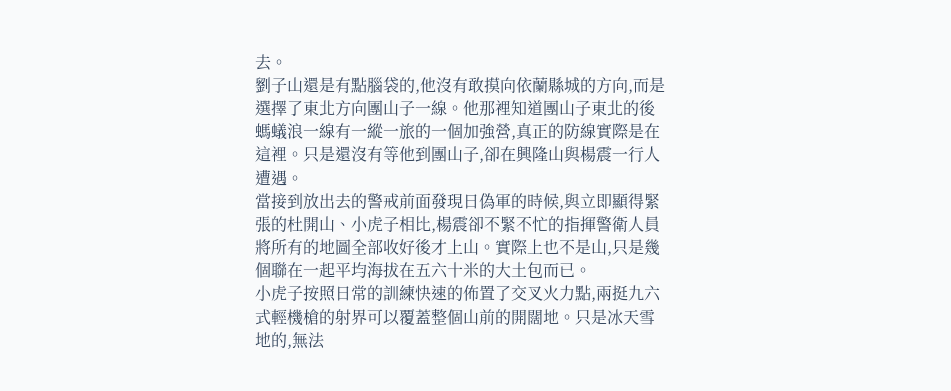去。
劉子山還是有點腦袋的,他沒有敢摸向依蘭縣城的方向,而是選擇了東北方向團山子一線。他那裡知道團山子東北的後螞蟻浪一線有一縱一旅的一個加強營,真正的防線實際是在這裡。只是還沒有等他到團山子,卻在興隆山與楊震一行人遭遇。
當接到放出去的警戒前面發現日偽軍的時候,與立即顯得緊張的杜開山、小虎子相比,楊震卻不緊不忙的指揮警衛人員將所有的地圖全部收好後才上山。實際上也不是山,只是幾個聯在一起平均海拔在五六十米的大土包而已。
小虎子按照日常的訓練快速的佈置了交叉火力點,兩挺九六式輕機槍的射界可以覆蓋整個山前的開闊地。只是冰天雪地的,無法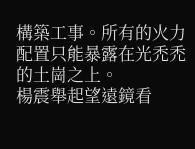構築工事。所有的火力配置只能暴露在光禿禿的土崗之上。
楊震舉起望遠鏡看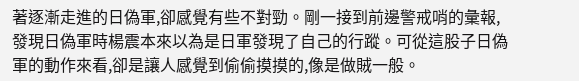著逐漸走進的日偽軍,卻感覺有些不對勁。剛一接到前邊警戒哨的彙報,發現日偽軍時楊震本來以為是日軍發現了自己的行蹤。可從這股子日偽軍的動作來看,卻是讓人感覺到偷偷摸摸的,像是做賊一般。